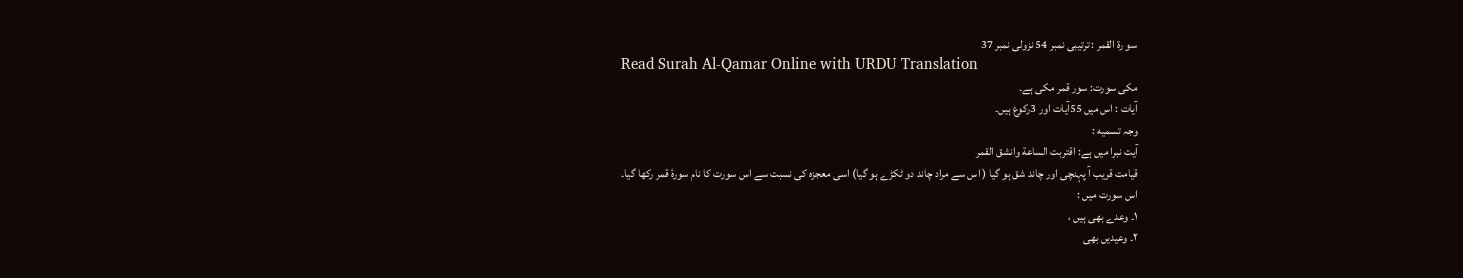سو رۃ القمر : ترتیبی نمبر 54 نزولی نمبر 37
Read Surah Al-Qamar Online with URDU Translation
مکی سورت: سور قمر مکی ہے۔
آیات : اس میں 55آیات اور 3رکوع ہیں۔
وجہ تسمیه :
آیت نبرا میں ہے: اقتربت الساعة وانشق القمر
قیامت قریب آ پہنچی اور چاند شق ہو گیا ( اس سے مراد چاند دو ٹکڑے ہو گیا) اسی معجزہ کی نسبت سے اس سورت کا نام سورۂ قمر رکھا گیا۔
اس سورت میں :
۱۔ وعدے بھی ہیں ،
۲۔ وعیدیں بھی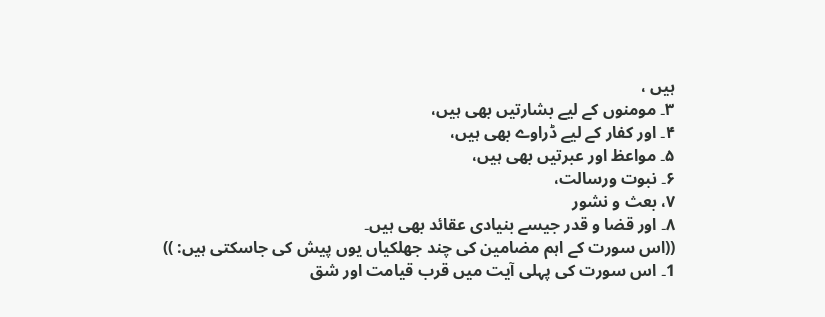ہیں ،
۳۔ مومنوں کے لیے بشارتیں بھی ہیں،
۴۔ اور کفار کے لیے ڈراوے بھی ہیں،
۵۔ مواعظ اور عبرتیں بھی ہیں،
۶۔ نبوت ورسالت،
۷، بعث و نشور
۸۔ اور قضا و قدر جیسے بنیادی عقائد بھی ہیں۔
((اس سورت کے اہم مضامین کی چند جھلکیاں یوں پیش کی جاسکتی ہیں: ))
1۔ اس سورت کی پہلی آیت میں قرب قیامت اور شق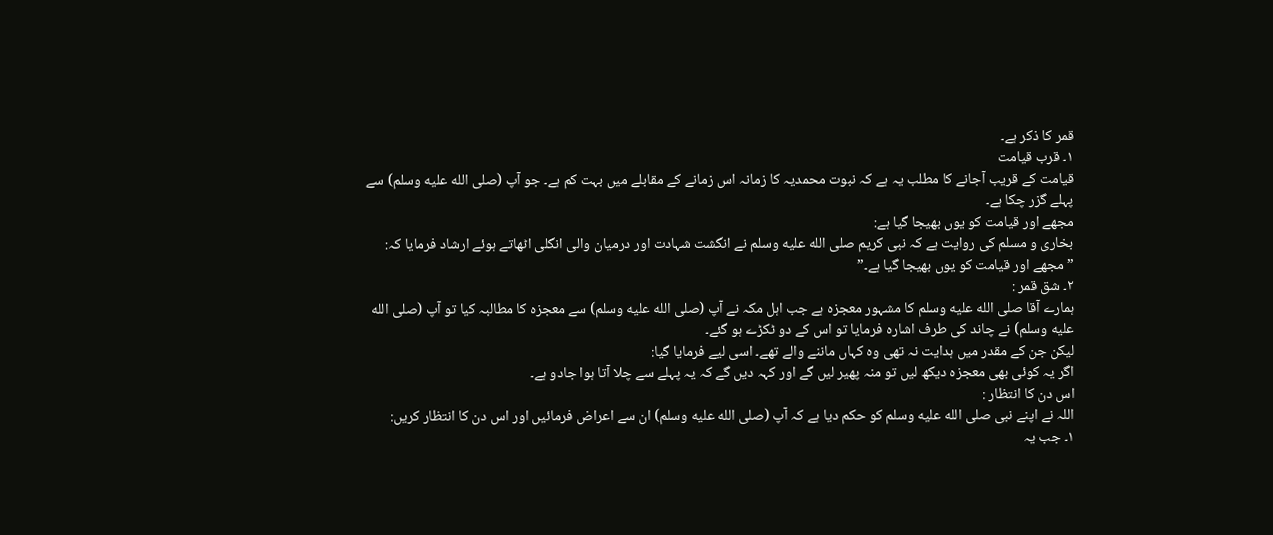قمر کا ذکر ہے۔
۱۔ قرب قیامت
قیامت کے قریب آجانے کا مطلب یہ ہے کہ نبوت محمدیہ کا زمانہ اس زمانے کے مقابلے میں بہت کم ہے۔ جو آپ (صلى الله عليه وسلم) سے پہلے گزر چکا ہے۔
مجھے اور قیامت کو یوں بھیجا گیا ہے:
بخاری و مسلم کی روایت ہے کہ نبی کریم صلى الله عليه وسلم نے انگشت شہادت اور درمیان والی انگلی اٹھاتے ہوئے ارشاد فرمایا کہ:
” مجھے اور قیامت کو یوں بھیجا گیا ہے۔”
۲۔ شق قمر :
ہمارے آقا صلى الله عليه وسلم کا مشہور معجزہ ہے جب اہل مکہ نے آپ (صلى الله عليه وسلم) سے معجزہ کا مطالبہ کیا تو آپ (صلى الله عليه وسلم) نے چاند کی طرف اشارہ فرمایا تو اس کے دو ٹکڑے ہو گئے۔
لیکن جن کے مقدر میں ہدایت نہ تھی وہ کہاں ماننے والے تھے۔ اسی لیے فرمایا گیا:
اگر یہ کوئی بھی معجزہ دیکھ لیں تو منہ پھیر لیں گے اور کہہ دیں گے کہ یہ پہلے سے چلا آتا ہوا جادو ہے۔
اس دن کا انتظار :
اللہ نے اپنے نبی صلى الله عليه وسلم کو حکم دیا ہے کہ آپ (صلى الله عليه وسلم) ان سے اعراض فرمائیں اور اس دن کا انتظار کریں:
۱۔ جب یہ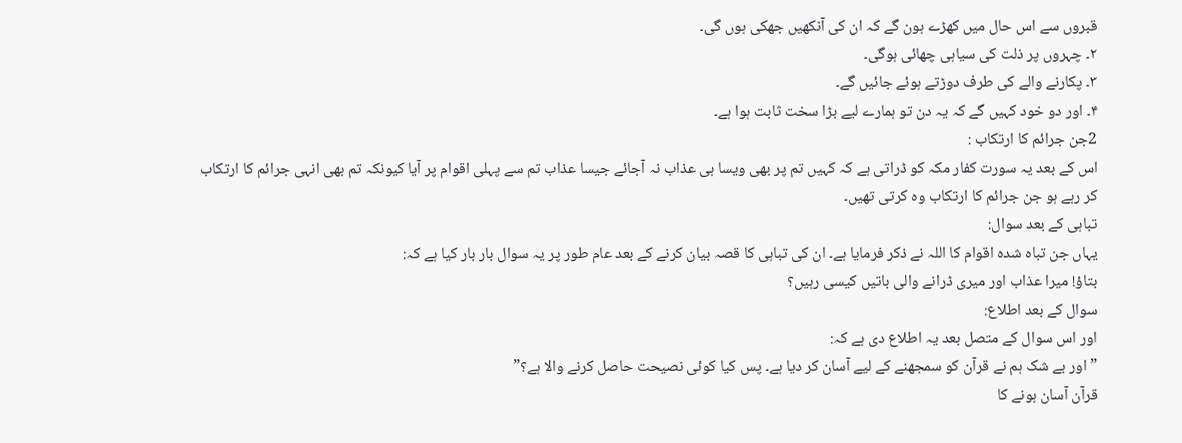قبروں سے اس حال میں کھڑے ہون گے کہ ان کی آنکھیں جھکی ہوں گی۔
۲۔ چہروں پر ذلت کی سیاہی چھائی ہوگی۔
۳۔ پکارنے والے کی طرف دوڑتے ہوئے جائیں گے۔
۴۔ اور دو خود کہیں گے کہ یہ دن تو ہمارے لیے بڑا سخت ثابت ہوا ہے۔
2جن جرائم کا ارتکاب :
اس کے بعد یہ سورت کفار مکہ کو ڈراتی ہے کہ کہیں تم پر بھی ویسا ہی عذاب نہ آجائے جیسا عذاب تم سے پہلی اقوام پر آیا کیونکہ تم بھی انہی جرائم کا ارتکاب کر رہے ہو جن جرائم کا ارتکاب وہ کرتی تھیں۔
تباہی کے بعد سوال:
یہاں جن تباہ شدہ اقوام کا اللہ نے ذکر فرمایا ہے۔ ان کی تباہی کا قصہ بیان کرنے کے بعد عام طور پر یہ سوال بار بار کیا ہے کہ:
بتاؤ! میرا عذاب اور میری ڈرانے والی باتیں کیسی رہیں؟
سوال کے بعد اطلاع:
اور اس سوال کے متصل بعد یہ اطلاع دی ہے کہ:
” اور بے شک ہم نے قرآن کو سمجھنے کے لیے آسان کر دیا ہے۔ پس کیا کوئی نصیحت حاصل کرنے والا ہے؟”
قرآن آسان ہونے کا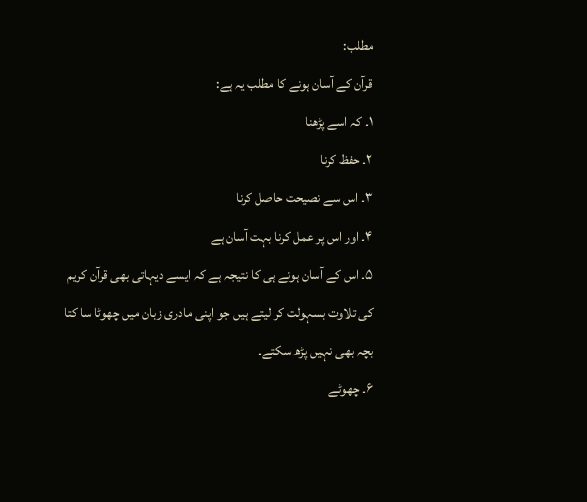مطلب:
قرآن کے آسان ہونے کا مطلب یہ ہے:
۱۔ کہ اسے پڑھنا
۲۔ حفظ کرنا
۳۔ اس سے نصیحت حاصل کرنا
۴۔ اور اس پر عمل کرنا بہت آسان ہے
۵۔ اس کے آسان ہونے ہی کا نتیجہ ہے کہ ایسے دیہاتی بھی قرآن کریم کی تلاوت بسہولت کر لیتے ہیں جو اپنی مادری زبان میں چھوٹا سا کتا بچہ بھی نہیں پڑھ سکتے۔
۶۔ چھوٹے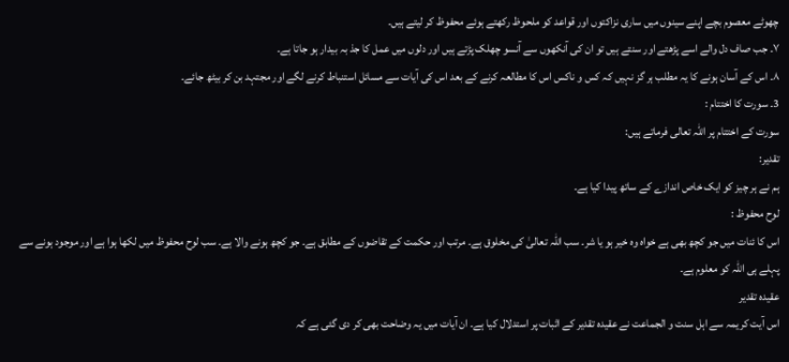چھوٹے معصوم بچے اپنے سینوں میں ساری نزاکتوں اور قواعد کو ملحوظ رکھتے ہوئے محفوظ کر لیتے ہیں۔
۷۔ جب صاف دل والے اسے پڑھتے اور سنتے ہیں تو ان کی آنکھوں سے آنسو چھلک پڑتے ہیں اور دلوں میں عمل کا جذ بہ بیدار ہو جاتا ہے۔
۸۔ اس کے آسان ہونے کا یہ مطلب ہر گز نہیں کہ کس و ناکس اس کا مطالعہ کرنے کے بعد اس کی آیات سے مسائل استنباط کرنے لگے اور مجتہد بن کر بیٹھ جائے۔
3۔ سورت کا اختتام :
سورت کے اختتام پر اللہ تعالی فرماتے ہیں:
تقدیر:
ہم نے ہر چیز کو ایک خاص اندازے کے ساتھ پیدا کیا ہے۔
لوح محفوظ :
اس کا ئنات میں جو کچھ بھی ہے خواہ وہ خیر ہو یا شر۔ سب اللہ تعالیٰ کی مخلوق ہے۔ مرتب اور حکمت کے تقاضوں کے مطابق ہے۔ جو کچھ ہونے والا ہے۔ سب لوح محفوظ میں لکھا ہوا ہے اور موجود ہونے سے پہلے ہی اللہ کو معلوم ہے۔
عقیده تقدیر
اس آیت کریمہ سے اہل سنت و الجماعت نے عقیدہ تقدیر کے اثبات پر استدلال کیا ہے۔ ان آیات میں یہ وضاحت بھی کر دی گئی ہے کہ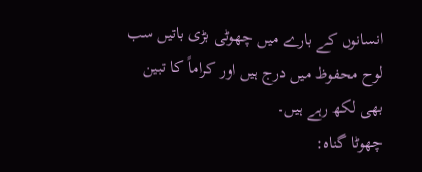انسانوں کے بارے میں چھوٹی بڑی باتیں سب لوح محفوظ میں درج ہیں اور کراماً کا تبین بھی لکھ رہے ہیں۔
چھوٹا گناه: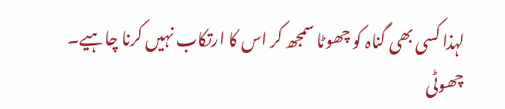لہذا کسی بھی گناہ کو چھوٹا سمجھ کر اس کا ارتکاب نہیں کرنا چاہیے۔
چھوٹی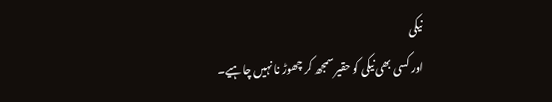نیکی
اور کسی بھی نیکی کو حقیر سمجھ کر چھوڑ نا نہیں چاہیے۔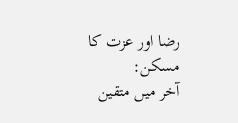رضا اور عزت کا مسکن:
آخر میں متقین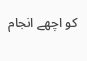کو اچھے انجام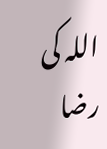اللہ کی رضا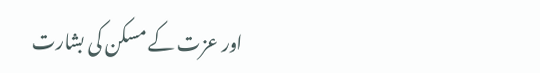اور عزت کے مسکن کی بشارت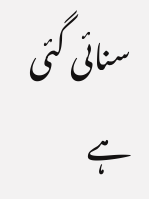سنائی گئی ہے